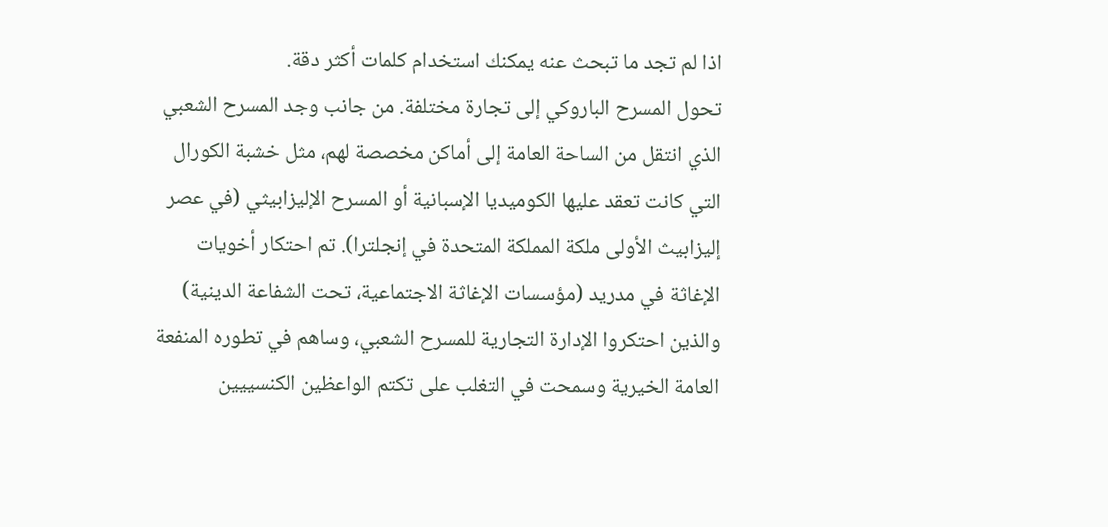اذا لم تجد ما تبحث عنه يمكنك استخدام كلمات أكثر دقة.
تحول المسرح الباروكي إلى تجارة مختلفة. من جانب وجد المسرح الشعبي الذي انتقل من الساحة العامة إلى أماكن مخصصة لهم، مثل خشبة الكورال التي كانت تعقد عليها الكوميديا الإسبانية أو المسرح الإليزابيثي (في عصر إليزابيث الأولى ملكة المملكة المتحدة في إنجلترا). تم احتكار أخويات الإغاثة في مدريد (مؤسسات الإغاثة الاجتماعية، تحت الشفاعة الدينية) والذين احتكروا الإدارة التجارية للمسرح الشعبي، وساهم في تطوره المنفعة العامة الخيرية وسمحت في التغلب على تكتم الواعظين الكنسييين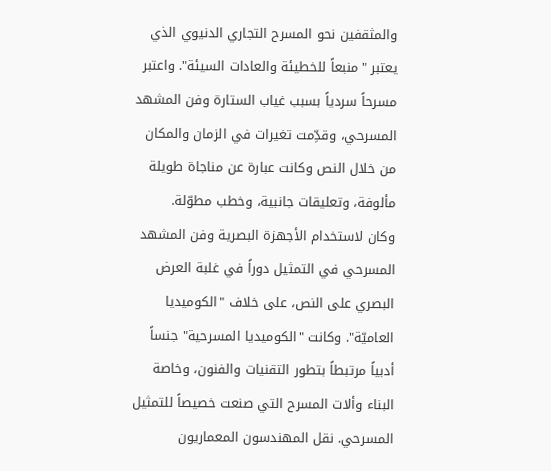والمثقفين نحو المسرح التجاري الدنيوي الذي يعتبر "منبعاً للخطيئة والعادات السيئة". واعتبر مسرحاً سردياً بسبب غياب الستارة وفن المشهد المسرحي، وقدِّمت تغيرات في الزمان والمكان من خلال النص وكانت عبارة عن مناجاة طويلة مألوفة، وتعليقات جانبية، وخطب مطوّلة.
وكان لاستخدام الأجهزة البصرية وفن المشهد المسرحي في التمثيل دوراً في غلبة العرض البصري على النص، على خلاف "الكوميديا العاميّة". وكانت "الكوميديا المسرحية" جنساً أدبياً مرتبطاً بتطور التقنيات والفنون، وخاصة البناء وألات المسرح التي صنعت خصيصاً للتمثيل المسرحي. نقل المهندسون المعماريون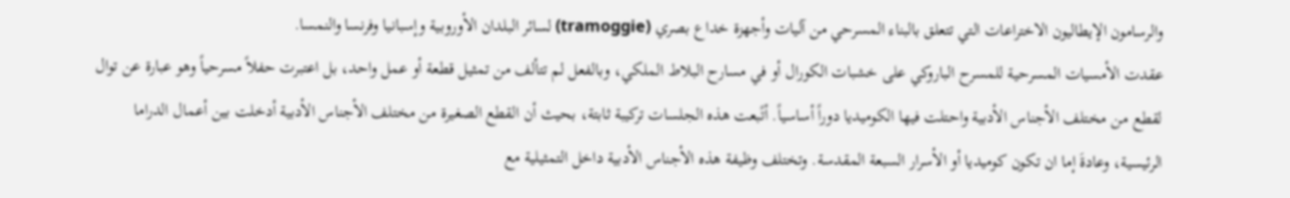والرسامون الإيطاليون الاختراعات التي تتعلق بالبناء المسرحي من آليات وأجهزة خداع بصري (tramoggie) لسائر البلدان الأوروبية وإسبانيا وفرنسا والنمسا.
عقدت الأمسيات المسرحية للمسرح الباروكي على خشبات الكورال أو في مسارح البلاط الملكي، وبالفعل لم تتألف من تمثيل قطعة أو عمل واحد، بل اعتبرت حفلاً مسرحياً وهو عبارة عن توال لقطع من مختلف الأجناس الأدبية واحتلت فيها الكوميديا دوراً أساسياً. أتًبعت هذه الجلسات تركيبة ثابتة، بحيث أن القطع الصغيرة من مختلف الأجناس الأدبية أدخلت بين أعمال الدراما الرئيسية، وعادةَ إما ان تكون كوميديا أو الأسرار السبعة المقدسة. وتختلف وظيفة هذه الأجناس الأدبية داخل التمثيلية مع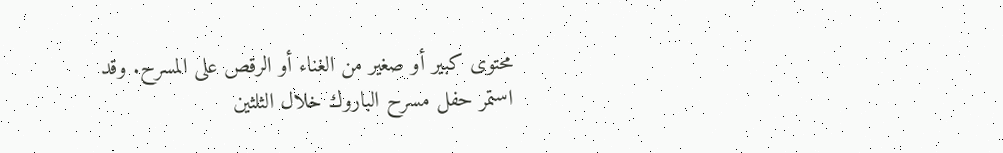محتوى كبير أو صغير من الغناء أو الرقص على المسرح. وقد استمر حفل مسرح الباروك خلال الثلثين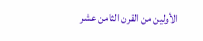الأولين من القرن الثامن عشر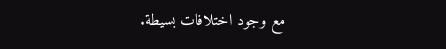مع وجود اختلافات بسيطة.